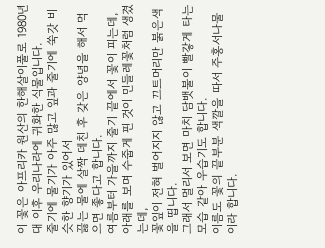이 꽃은 아프리카 원산의 한해살이풀로 1980년대 이후 우리나라에 귀화한 식물입니다.
줄기에 물기가 아주 많고 잎과 줄기에 쑥갓 비슷한 향기가 있어서
끓는 물에 살짝 데친 후 갖은 양념을 해서 먹으면 좋다고 합니다.
여름부터 가을까지 줄기 끝에서 꽃이 피는데,
아래를 보며 수줍게 핀 것이 민들레꽃처럼 생겼는데,
꽃잎이 전혀 벌어지지 않고 끄트머리만 붉은색을 띱니다.
그래서 멀리서 보면 마치 담뱃불이 빨갛게 타는 모습 같아 우습기도 합니다.
이름도 꽃의 끝부분 색깔을 따서 주홍서나물이라 합니다.